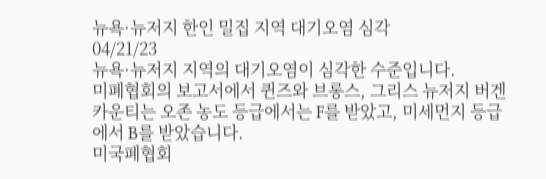뉴욕·뉴저지 한인 밀집 지역 대기오염 심각
04/21/23
뉴욕·뉴저지 지역의 대기오염이 심각한 수준입니다.
미폐협회의 보고서에서 퀸즈와 브롱스, 그리스 뉴저지 버겐 카운티는 오존 농도 등급에서는 F를 받았고, 미세먼지 등급에서 B를 받았습니다.
미국폐협회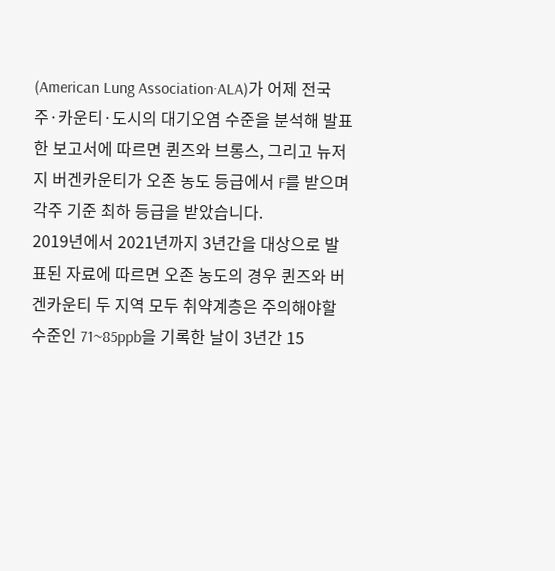(American Lung Association·ALA)가 어제 전국 주·카운티·도시의 대기오염 수준을 분석해 발표한 보고서에 따르면 퀸즈와 브롱스, 그리고 뉴저지 버겐카운티가 오존 농도 등급에서 F를 받으며 각주 기준 최하 등급을 받았습니다.
2019년에서 2021년까지 3년간을 대상으로 발표된 자료에 따르면 오존 농도의 경우 퀸즈와 버겐카운티 두 지역 모두 취약계층은 주의해야할 수준인 71~85ppb을 기록한 날이 3년간 15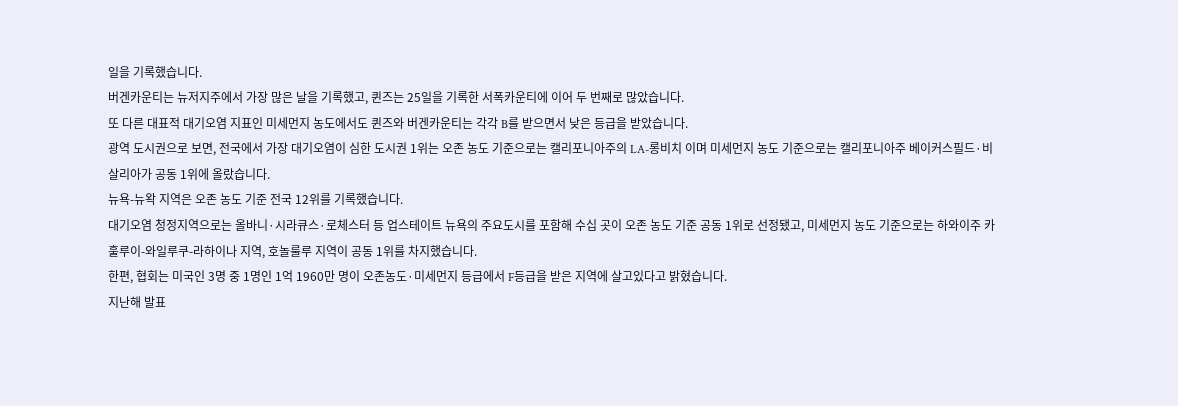일을 기록했습니다.
버겐카운티는 뉴저지주에서 가장 많은 날을 기록했고, 퀸즈는 25일을 기록한 서폭카운티에 이어 두 번째로 많았습니다.
또 다른 대표적 대기오염 지표인 미세먼지 농도에서도 퀸즈와 버겐카운티는 각각 B를 받으면서 낮은 등급을 받았습니다.
광역 도시권으로 보면, 전국에서 가장 대기오염이 심한 도시권 1위는 오존 농도 기준으로는 캘리포니아주의 LA-롱비치 이며 미세먼지 농도 기준으로는 캘리포니아주 베이커스필드·비살리아가 공동 1위에 올랐습니다.
뉴욕-뉴왁 지역은 오존 농도 기준 전국 12위를 기록했습니다.
대기오염 청정지역으로는 올바니·시라큐스·로체스터 등 업스테이트 뉴욕의 주요도시를 포함해 수십 곳이 오존 농도 기준 공동 1위로 선정됐고, 미세먼지 농도 기준으로는 하와이주 카훌루이-와일루쿠-라하이나 지역, 호놀룰루 지역이 공동 1위를 차지했습니다.
한편, 협회는 미국인 3명 중 1명인 1억 1960만 명이 오존농도·미세먼지 등급에서 F등급을 받은 지역에 살고있다고 밝혔습니다.
지난해 발표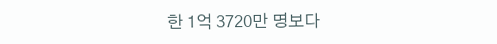한 1억 3720만 명보다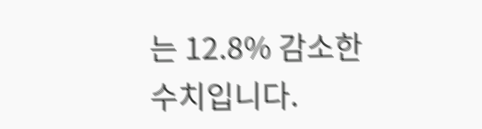는 12.8% 감소한 수치입니다.